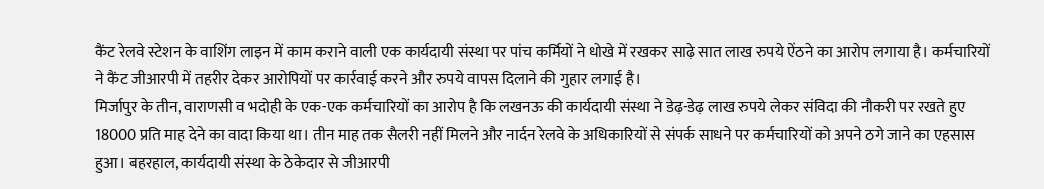कैंट रेलवे स्टेशन के वाशिंग लाइन में काम कराने वाली एक कार्यदायी संस्था पर पांच कर्मियों ने धोखे में रखकर साढ़े सात लाख रुपये ऐंठने का आरोप लगाया है। कर्मचारियों ने कैंट जीआरपी में तहरीर देकर आरोपियों पर कार्रवाई करने और रुपये वापस दिलाने की गुहार लगाई है।
मिर्जापुर के तीन, वाराणसी व भदोही के एक-एक कर्मचारियों का आरोप है कि लखनऊ की कार्यदायी संस्था ने डेढ़-डेढ़ लाख रुपये लेकर संविदा की नौकरी पर रखते हुए 18000 प्रति माह देने का वादा किया था। तीन माह तक सैलरी नहीं मिलने और नार्दन रेलवे के अधिकारियों से संपर्क साधने पर कर्मचारियों को अपने ठगे जाने का एहसास हुआ। बहरहाल, कार्यदायी संस्था के ठेकेदार से जीआरपी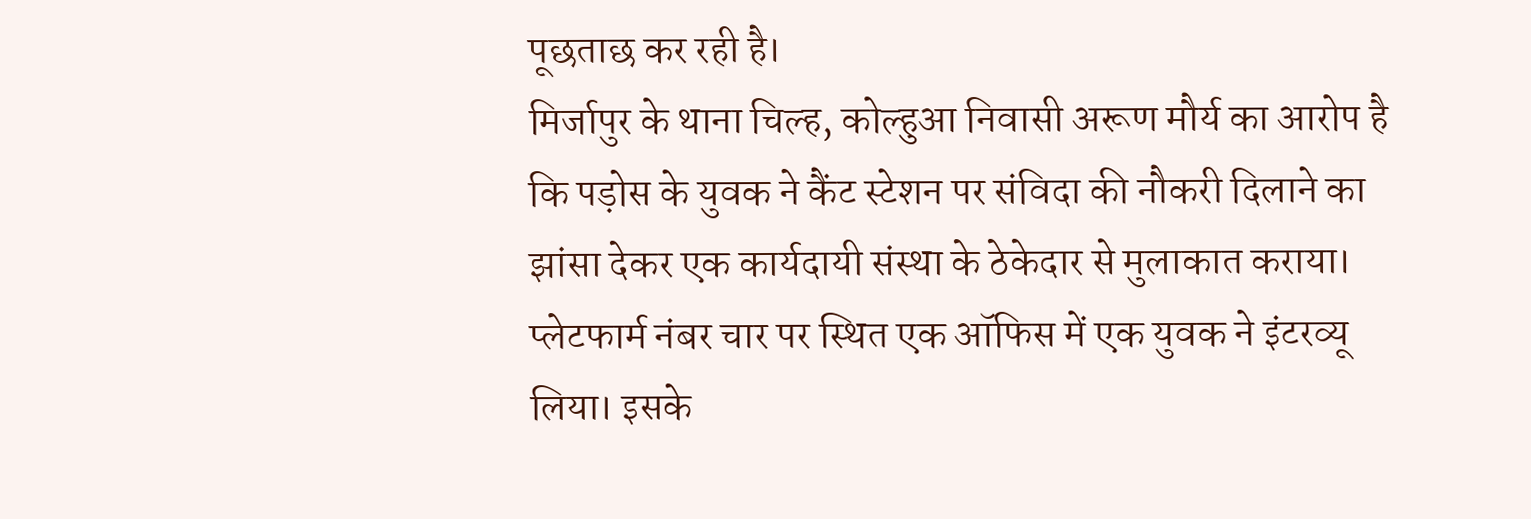पूछताछ कर रही है।
मिर्जापुर के थाना चिल्ह, कोल्हुआ निवासी अरूण मौर्य का आरोप है कि पड़ोस के युवक ने कैंट स्टेशन पर संविदा की नौकरी दिलाने का झांसा देकर एक कार्यदायी संस्था के ठेकेदार से मुलाकात कराया। प्लेटफार्म नंबर चार पर स्थित एक ऑफिस में एक युवक ने इंटरव्यू लिया। इसके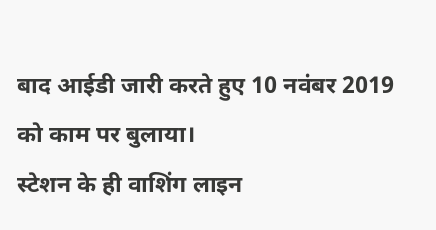बाद आईडी जारी करते हुए 10 नवंबर 2019 को काम पर बुलाया।
स्टेशन के ही वाशिंग लाइन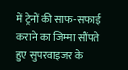में ट्रेनों की साफ-सफाई कराने का जिम्मा सौंपते हुए सुपरवाइजर के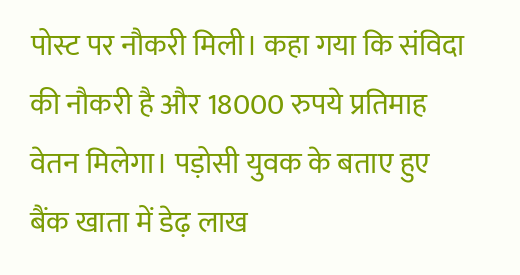पोस्ट पर नौकरी मिली। कहा गया कि संविदा की नौकरी है और 18000 रुपये प्रतिमाह वेतन मिलेगा। पड़ोसी युवक के बताए हुए बैंक खाता में डेढ़ लाख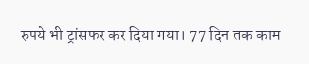रुपये भी ट्रांसफर कर दिया गया। 77 दिन तक काम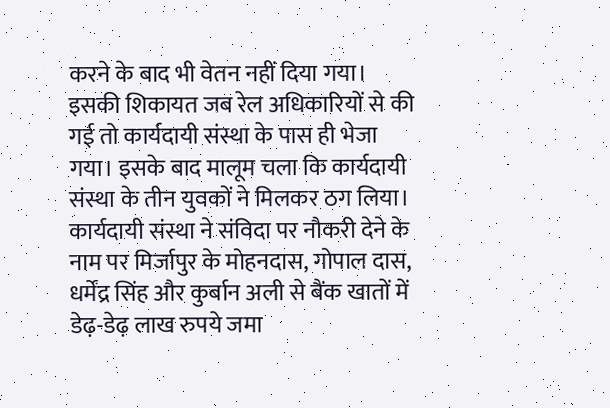करने के बाद भी वेतन नहीं दिया गया।
इसकी शिकायत जब रेल अधिकारियों से की गई तो कार्यदायी संस्था के पास ही भेजा गया। इसके बाद मालूम चला कि कार्यदायी संस्था के तीन युवकों ने मिलकर ठग लिया। कार्यदायी संस्था ने संविदा पर नौकरी देने के नाम पर मिर्जापुर के मोहनदास, गोपाल दास, धर्मेंद्र सिंह और कुर्बान अली से बैंक खातों में डेढ़-डेढ़ लाख रुपये जमा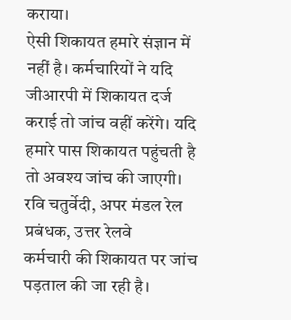कराया।
ऐसी शिकायत हमारे संज्ञान में नहीं है। कर्मचारियों ने यदि जीआरपी में शिकायत दर्ज कराई तो जांच वहीं करेंगे। यदि हमारे पास शिकायत पहुंचती है तो अवश्य जांच की जाएगी।
रवि चतुर्वेदी, अपर मंडल रेल प्रबंधक, उत्तर रेलवे
कर्मचारी की शिकायत पर जांच पड़ताल की जा रही है।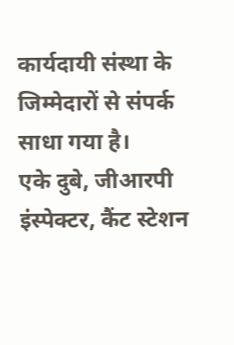कार्यदायी संस्था के जिम्मेदारों से संपर्क साधा गया है।
एके दुबे, जीआरपी इंस्पेक्टर, कैंट स्टेशन